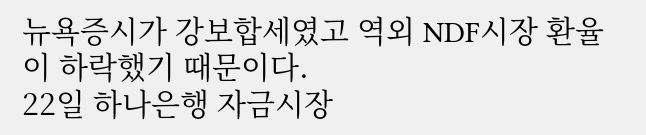뉴욕증시가 강보합세였고 역외 NDF시장 환율이 하락했기 때문이다.
22일 하나은행 자금시장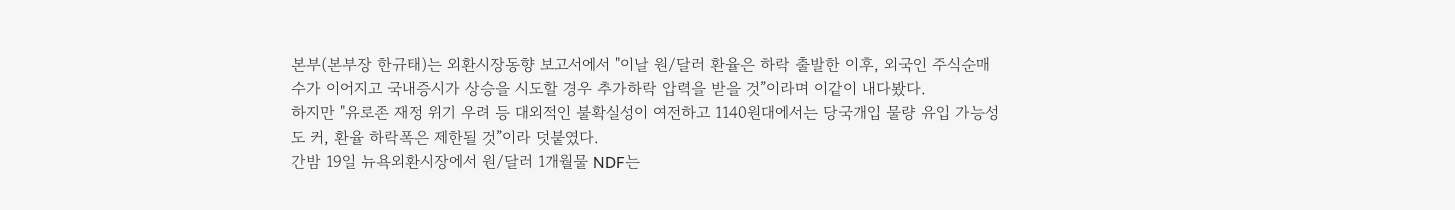본부(본부장 한규태)는 외환시장동향 보고서에서 "이날 원/달러 환율은 하락 출발한 이후, 외국인 주식순매수가 이어지고 국내증시가 상승을 시도할 경우 추가하락 압력을 받을 것”이라며 이같이 내다봤다.
하지만 "유로존 재정 위기 우려 등 대외적인 불확실성이 여전하고 1140원대에서는 당국개입 물량 유입 가능성도 커, 환율 하락폭은 제한될 것”이라 덧붙였다.
간밤 19일 뉴욕외환시장에서 원/달러 1개월물 NDF는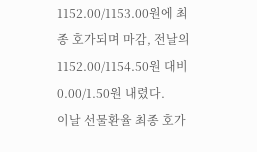1152.00/1153.00원에 최종 호가되며 마감, 전날의 1152.00/1154.50원 대비 0.00/1.50원 내렸다.
이날 선물환율 최종 호가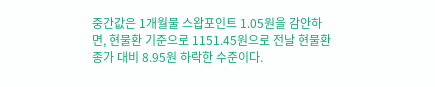중간값은 1개월물 스왑포인트 1.05원을 감안하면, 현물환 기준으로 1151.45원으로 전날 현물환 종가 대비 8.95원 하락한 수준이다.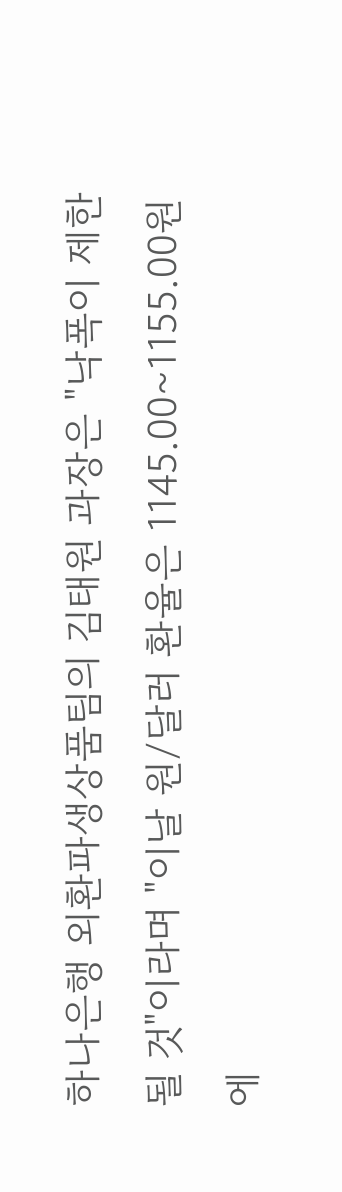하나은행 외환파생상품팀의 김태원 과장은 "낙폭이 제한될 것"이라며 "이날 원/달러 환율은 1145.00~1155.00원에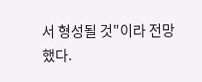서 형성될 것"이라 전망했다.